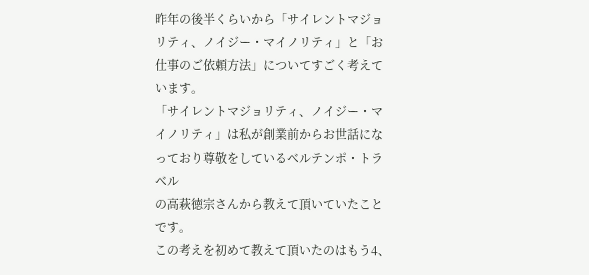昨年の後半くらいから「サイレントマジョリティ、ノイジー・マイノリティ」と「お仕事のご依頼方法」についてすごく考えています。
「サイレントマジョリティ、ノイジー・マイノリティ」は私が創業前からお世話になっており尊敬をしているベルテンポ・トラベル
の高萩徳宗さんから教えて頂いていたことです。
この考えを初めて教えて頂いたのはもう4、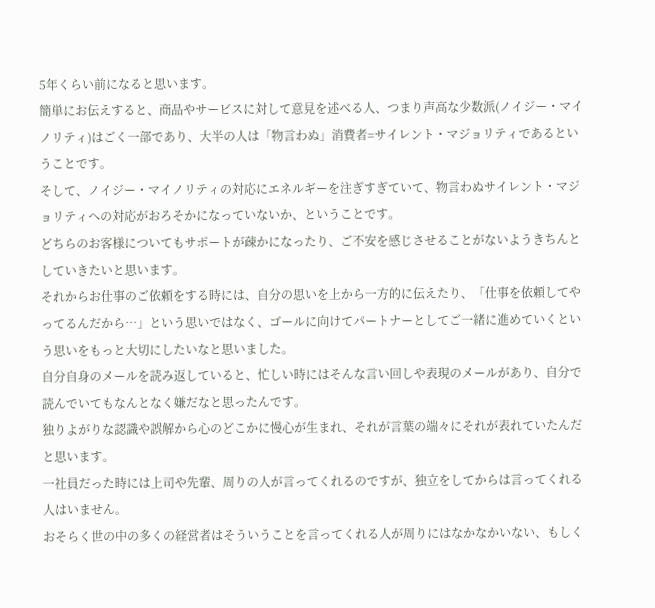5年くらい前になると思います。
簡単にお伝えすると、商品やサービスに対して意見を述べる人、つまり声高な少数派(ノイジー・マイノリティ)はごく一部であり、大半の人は「物言わぬ」消費者=サイレント・マジョリティであるということです。
そして、ノイジー・マイノリティの対応にエネルギーを注ぎすぎていて、物言わぬサイレント・マジョリティへの対応がおろそかになっていないか、ということです。
どちらのお客様についてもサポートが疎かになったり、ご不安を感じさせることがないようきちんとしていきたいと思います。
それからお仕事のご依頼をする時には、自分の思いを上から一方的に伝えたり、「仕事を依頼してやってるんだから…」という思いではなく、ゴールに向けてパートナーとしてご一緒に進めていくという思いをもっと大切にしたいなと思いました。
自分自身のメールを読み返していると、忙しい時にはそんな言い回しや表現のメールがあり、自分で読んでいてもなんとなく嫌だなと思ったんです。
独りよがりな認識や誤解から心のどこかに慢心が生まれ、それが言葉の端々にそれが表れていたんだと思います。
一社員だった時には上司や先輩、周りの人が言ってくれるのですが、独立をしてからは言ってくれる人はいません。
おそらく世の中の多くの経営者はそういうことを言ってくれる人が周りにはなかなかいない、もしく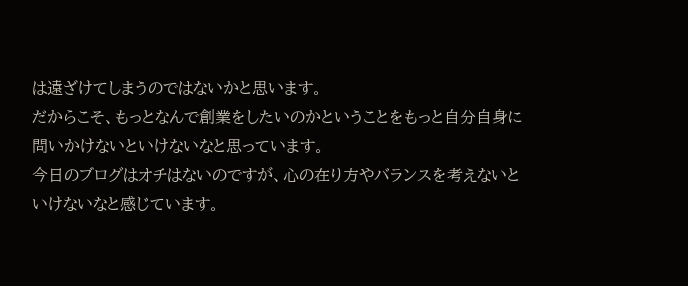は遠ざけてしまうのではないかと思います。
だからこそ、もっとなんで創業をしたいのかということをもっと自分自身に問いかけないといけないなと思っています。
今日のブログはオチはないのですが、心の在り方やバランスを考えないといけないなと感じています。